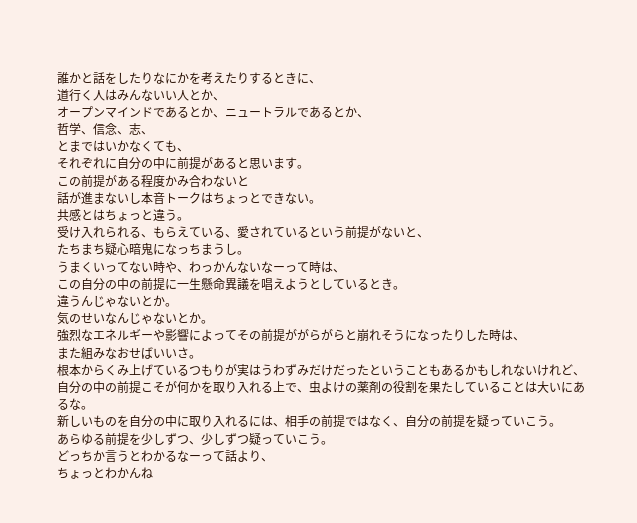誰かと話をしたりなにかを考えたりするときに、
道行く人はみんないい人とか、
オープンマインドであるとか、ニュートラルであるとか、
哲学、信念、志、
とまではいかなくても、
それぞれに自分の中に前提があると思います。
この前提がある程度かみ合わないと
話が進まないし本音トークはちょっとできない。
共感とはちょっと違う。
受け入れられる、もらえている、愛されているという前提がないと、
たちまち疑心暗鬼になっちまうし。
うまくいってない時や、わっかんないなーって時は、
この自分の中の前提に一生懸命異議を唱えようとしているとき。
違うんじゃないとか。
気のせいなんじゃないとか。
強烈なエネルギーや影響によってその前提ががらがらと崩れそうになったりした時は、
また組みなおせばいいさ。
根本からくみ上げているつもりが実はうわずみだけだったということもあるかもしれないけれど、
自分の中の前提こそが何かを取り入れる上で、虫よけの薬剤の役割を果たしていることは大いにあるな。
新しいものを自分の中に取り入れるには、相手の前提ではなく、自分の前提を疑っていこう。
あらゆる前提を少しずつ、少しずつ疑っていこう。
どっちか言うとわかるなーって話より、
ちょっとわかんね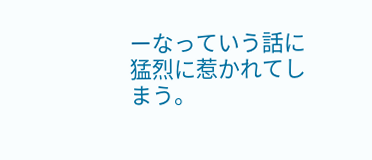ーなっていう話に猛烈に惹かれてしまう。